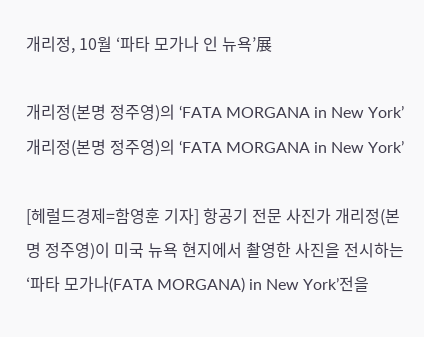개리정, 10월 ‘파타 모가나 인 뉴욕’展

개리정(본명 정주영)의 ‘FATA MORGANA in New York’
개리정(본명 정주영)의 ‘FATA MORGANA in New York’

[헤럴드경제=함영훈 기자] 항공기 전문 사진가 개리정(본명 정주영)이 미국 뉴욕 현지에서 촬영한 사진을 전시하는 ‘파타 모가나(FATA MORGANA) in New York’전을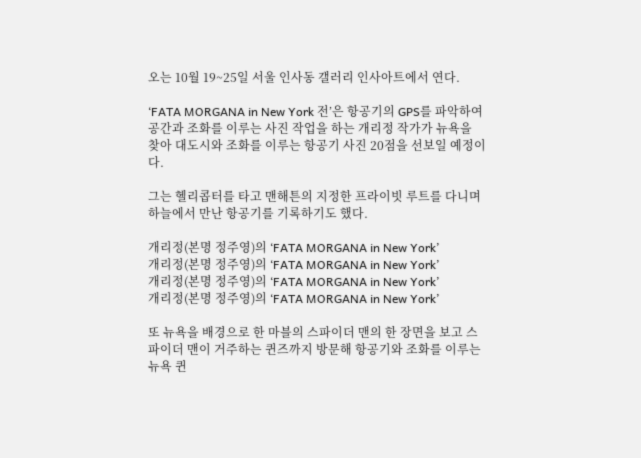오는 10월 19~25일 서울 인사동 갤러리 인사아트에서 연다.

‘FATA MORGANA in New York 전’은 항공기의 GPS를 파악하여 공간과 조화를 이루는 사진 작업을 하는 개리정 작가가 뉴욕을 찾아 대도시와 조화를 이루는 항공기 사진 20점을 선보일 예정이다.

그는 헬리콥터를 타고 맨해튼의 지정한 프라이빗 루트를 다니며 하늘에서 만난 항공기를 기록하기도 했다.

개리정(본명 정주영)의 ‘FATA MORGANA in New York’
개리정(본명 정주영)의 ‘FATA MORGANA in New York’
개리정(본명 정주영)의 ‘FATA MORGANA in New York’
개리정(본명 정주영)의 ‘FATA MORGANA in New York’

또 뉴욕을 배경으로 한 마블의 스파이더 맨의 한 장면을 보고 스파이더 맨이 거주하는 퀸즈까지 방문해 항공기와 조화를 이루는 뉴욕 퀸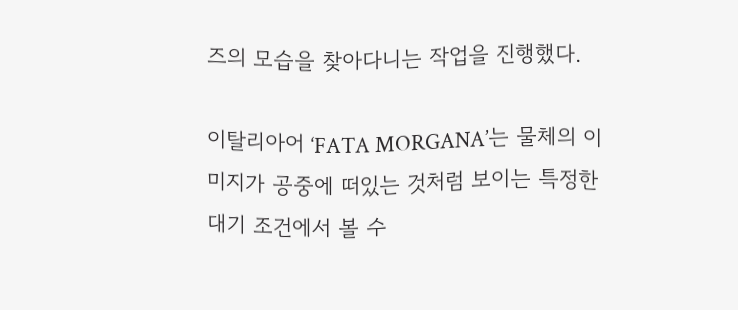즈의 모습을 찾아다니는 작업을 진행했다.

이탈리아어 ‘FATA MORGANA’는 물체의 이미지가 공중에 떠있는 것처럼 보이는 특정한 대기 조건에서 볼 수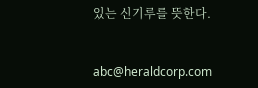있는 신기루를 뜻한다.


abc@heraldcorp.com